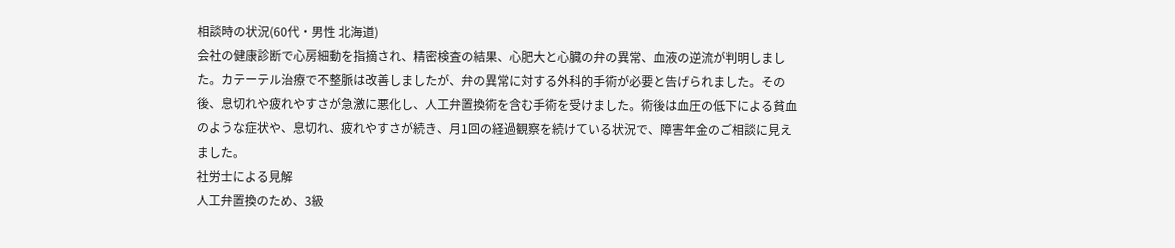相談時の状況(60代・男性 北海道)
会社の健康診断で心房細動を指摘され、精密検査の結果、心肥大と心臓の弁の異常、血液の逆流が判明しました。カテーテル治療で不整脈は改善しましたが、弁の異常に対する外科的手術が必要と告げられました。その後、息切れや疲れやすさが急激に悪化し、人工弁置換術を含む手術を受けました。術後は血圧の低下による貧血のような症状や、息切れ、疲れやすさが続き、月1回の経過観察を続けている状況で、障害年金のご相談に見えました。
社労士による見解
人工弁置換のため、3級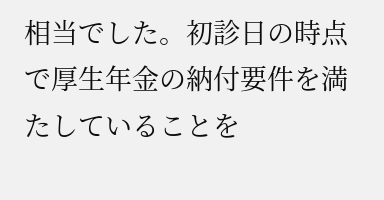相当でした。初診日の時点で厚生年金の納付要件を満たしていることを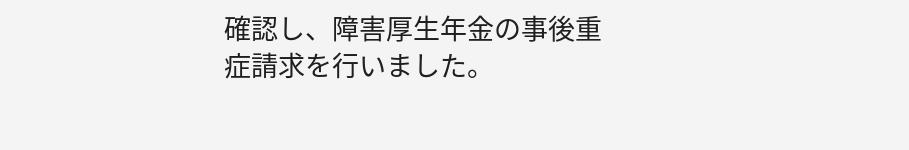確認し、障害厚生年金の事後重症請求を行いました。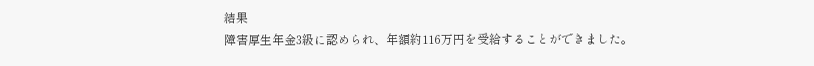結果
障害厚生年金3級に認められ、年額約116万円を受給することができました。